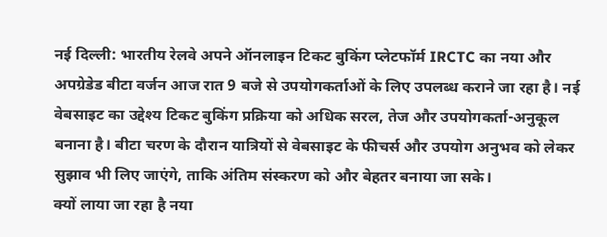नई दिल्ली: भारतीय रेलवे अपने ऑनलाइन टिकट बुकिंग प्लेटफॉर्म IRCTC का नया और अपग्रेडेड बीटा वर्जन आज रात 9 बजे से उपयोगकर्ताओं के लिए उपलब्ध कराने जा रहा है। नई वेबसाइट का उद्देश्य टिकट बुकिंग प्रक्रिया को अधिक सरल, तेज और उपयोगकर्ता-अनुकूल बनाना है। बीटा चरण के दौरान यात्रियों से वेबसाइट के फीचर्स और उपयोग अनुभव को लेकर सुझाव भी लिए जाएंगे, ताकि अंतिम संस्करण को और बेहतर बनाया जा सके।
क्यों लाया जा रहा है नया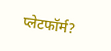प्लेटफॉर्म?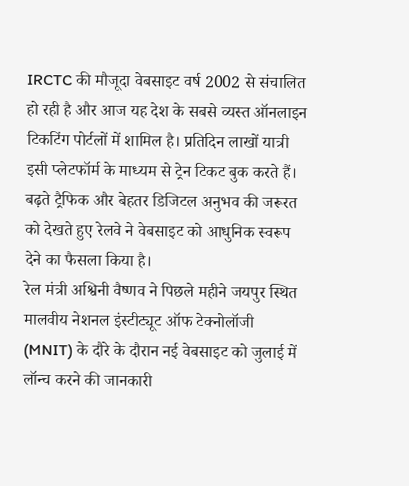IRCTC की मौजूदा वेबसाइट वर्ष 2002 से संचालित हो रही है और आज यह देश के सबसे व्यस्त ऑनलाइन टिकटिंग पोर्टलों में शामिल है। प्रतिदिन लाखों यात्री इसी प्लेटफॉर्म के माध्यम से ट्रेन टिकट बुक करते हैं। बढ़ते ट्रैफिक और बेहतर डिजिटल अनुभव की जरूरत को देखते हुए रेलवे ने वेबसाइट को आधुनिक स्वरूप देने का फैसला किया है।
रेल मंत्री अश्विनी वैष्णव ने पिछले महीने जयपुर स्थित मालवीय नेशनल इंस्टीट्यूट ऑफ टेक्नोलॉजी (MNIT) के दौरे के दौरान नई वेबसाइट को जुलाई में लॉन्च करने की जानकारी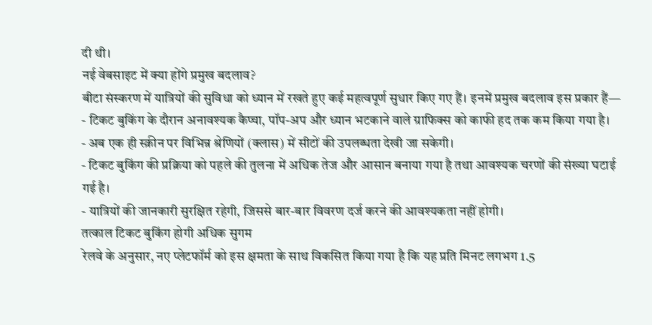दी थी।
नई वेबसाइट में क्या होंगे प्रमुख बदलाव?
बीटा संस्करण में यात्रियों की सुविधा को ध्यान में रखते हुए कई महत्वपूर्ण सुधार किए गए हैं। इनमें प्रमुख बदलाव इस प्रकार हैं—
- टिकट बुकिंग के दौरान अनावश्यक कैप्चा, पॉप-अप और ध्यान भटकाने वाले ग्राफिक्स को काफी हद तक कम किया गया है।
- अब एक ही स्क्रीन पर विभिन्न श्रेणियों (क्लास) में सीटों की उपलब्धता देखी जा सकेगी।
- टिकट बुकिंग की प्रक्रिया को पहले की तुलना में अधिक तेज और आसान बनाया गया है तथा आवश्यक चरणों की संख्या घटाई गई है।
- यात्रियों की जानकारी सुरक्षित रहेगी, जिससे बार-बार विवरण दर्ज करने की आवश्यकता नहीं होगी।
तत्काल टिकट बुकिंग होगी अधिक सुगम
रेलवे के अनुसार, नए प्लेटफॉर्म को इस क्षमता के साथ विकसित किया गया है कि यह प्रति मिनट लगभग 1.5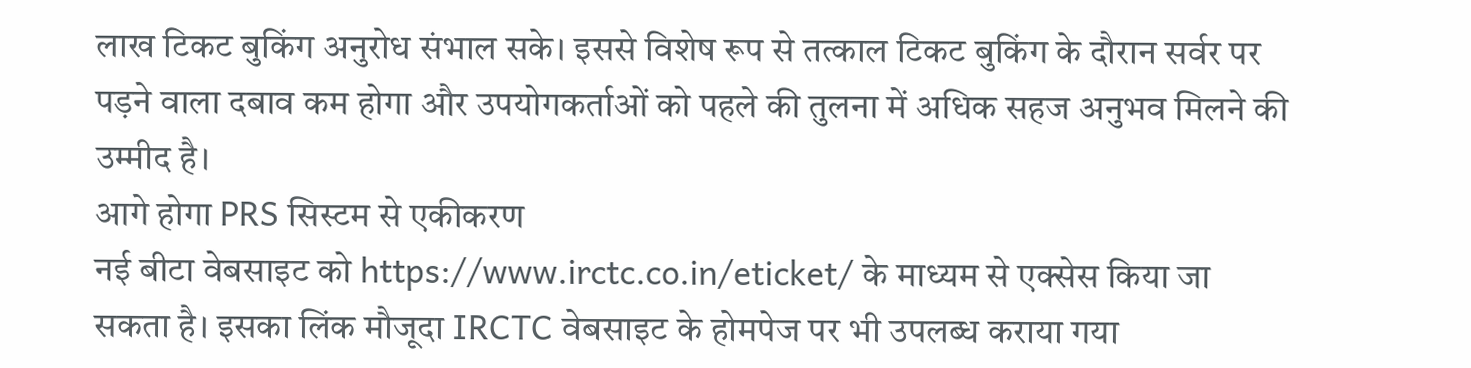लाख टिकट बुकिंग अनुरोध संभाल सके। इससे विशेष रूप से तत्काल टिकट बुकिंग के दौरान सर्वर पर पड़ने वाला दबाव कम होगा और उपयोगकर्ताओं को पहले की तुलना में अधिक सहज अनुभव मिलने की उम्मीद है।
आगे होगा PRS सिस्टम से एकीकरण
नई बीटा वेबसाइट को https://www.irctc.co.in/eticket/ के माध्यम से एक्सेस किया जा सकता है। इसका लिंक मौजूदा IRCTC वेबसाइट के होमपेज पर भी उपलब्ध कराया गया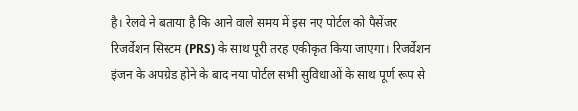है। रेलवे ने बताया है कि आने वाले समय में इस नए पोर्टल को पैसेंजर रिजर्वेशन सिस्टम (PRS) के साथ पूरी तरह एकीकृत किया जाएगा। रिजर्वेशन इंजन के अपग्रेड होने के बाद नया पोर्टल सभी सुविधाओं के साथ पूर्ण रूप से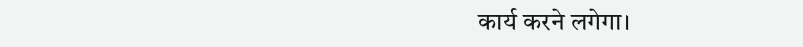कार्य करने लगेगा।